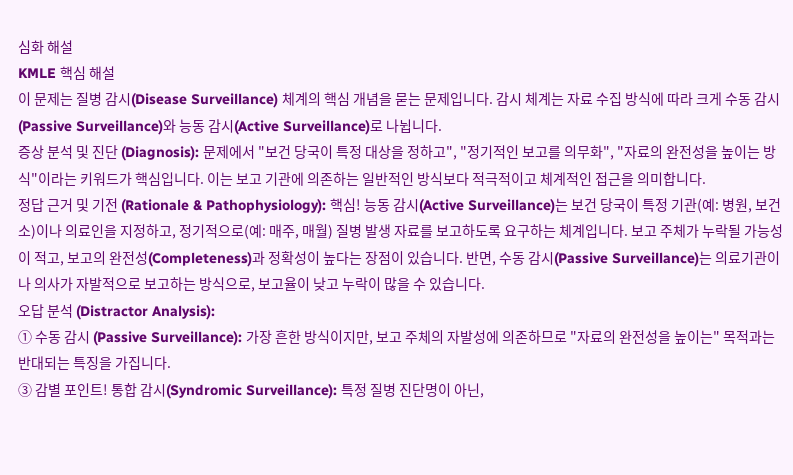심화 해설
KMLE 핵심 해설
이 문제는 질병 감시(Disease Surveillance) 체계의 핵심 개념을 묻는 문제입니다. 감시 체계는 자료 수집 방식에 따라 크게 수동 감시(Passive Surveillance)와 능동 감시(Active Surveillance)로 나뉩니다.
증상 분석 및 진단 (Diagnosis): 문제에서 "보건 당국이 특정 대상을 정하고", "정기적인 보고를 의무화", "자료의 완전성을 높이는 방식"이라는 키워드가 핵심입니다. 이는 보고 기관에 의존하는 일반적인 방식보다 적극적이고 체계적인 접근을 의미합니다.
정답 근거 및 기전 (Rationale & Pathophysiology): 핵심! 능동 감시(Active Surveillance)는 보건 당국이 특정 기관(예: 병원, 보건소)이나 의료인을 지정하고, 정기적으로(예: 매주, 매월) 질병 발생 자료를 보고하도록 요구하는 체계입니다. 보고 주체가 누락될 가능성이 적고, 보고의 완전성(Completeness)과 정확성이 높다는 장점이 있습니다. 반면, 수동 감시(Passive Surveillance)는 의료기관이나 의사가 자발적으로 보고하는 방식으로, 보고율이 낮고 누락이 많을 수 있습니다.
오답 분석 (Distractor Analysis):
① 수동 감시 (Passive Surveillance): 가장 흔한 방식이지만, 보고 주체의 자발성에 의존하므로 "자료의 완전성을 높이는" 목적과는 반대되는 특징을 가집니다.
③ 감별 포인트! 통합 감시(Syndromic Surveillance): 특정 질병 진단명이 아닌,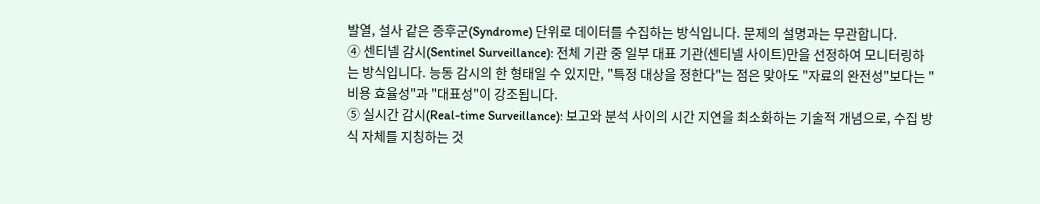발열, 설사 같은 증후군(Syndrome) 단위로 데이터를 수집하는 방식입니다. 문제의 설명과는 무관합니다.
④ 센티넬 감시(Sentinel Surveillance): 전체 기관 중 일부 대표 기관(센티넬 사이트)만을 선정하여 모니터링하는 방식입니다. 능동 감시의 한 형태일 수 있지만, "특정 대상을 정한다"는 점은 맞아도 "자료의 완전성"보다는 "비용 효율성"과 "대표성"이 강조됩니다.
⑤ 실시간 감시(Real-time Surveillance): 보고와 분석 사이의 시간 지연을 최소화하는 기술적 개념으로, 수집 방식 자체를 지칭하는 것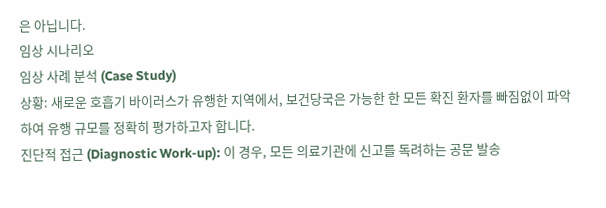은 아닙니다.
임상 시나리오
임상 사례 분석 (Case Study)
상황: 새로운 호흡기 바이러스가 유행한 지역에서, 보건당국은 가능한 한 모든 확진 환자를 빠짐없이 파악하여 유행 규모를 정확히 평가하고자 합니다.
진단적 접근 (Diagnostic Work-up): 이 경우, 모든 의료기관에 신고를 독려하는 공문 발송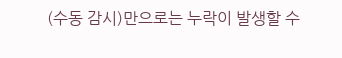(수동 감시)만으로는 누락이 발생할 수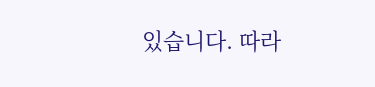있습니다. 따라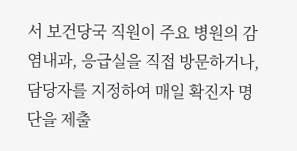서 보건당국 직원이 주요 병원의 감염내과, 응급실을 직접 방문하거나, 담당자를 지정하여 매일 확진자 명단을 제출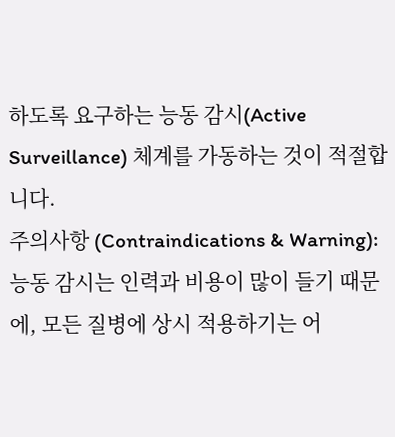하도록 요구하는 능동 감시(Active Surveillance) 체계를 가동하는 것이 적절합니다.
주의사항 (Contraindications & Warning): 능동 감시는 인력과 비용이 많이 들기 때문에, 모든 질병에 상시 적용하기는 어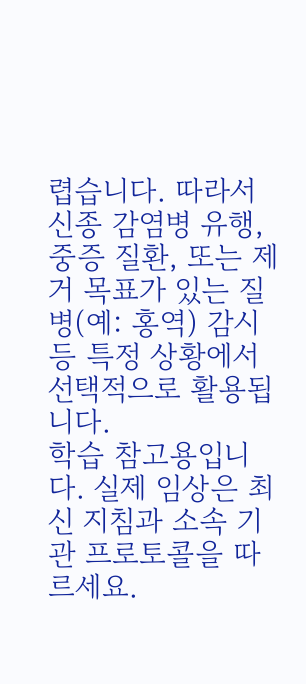렵습니다. 따라서 신종 감염병 유행, 중증 질환, 또는 제거 목표가 있는 질병(예: 홍역) 감시 등 특정 상황에서 선택적으로 활용됩니다.
학습 참고용입니다. 실제 임상은 최신 지침과 소속 기관 프로토콜을 따르세요.